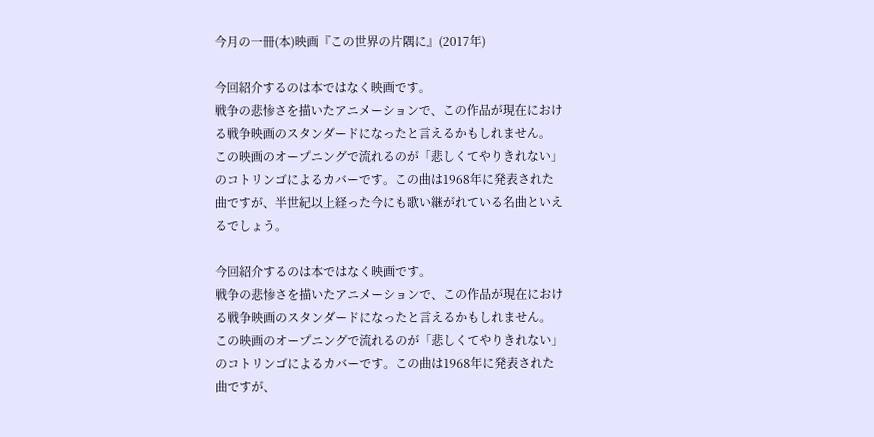今月の一冊(本)映画『この世界の片隅に』(2017年)

今回紹介するのは本ではなく映画です。
戦争の悲惨さを描いたアニメーションで、この作品が現在における戦争映画のスタンダードになったと言えるかもしれません。
この映画のオープニングで流れるのが「悲しくてやりきれない」のコトリンゴによるカバーです。この曲は1968年に発表された曲ですが、半世紀以上経った今にも歌い継がれている名曲といえるでしょう。

今回紹介するのは本ではなく映画です。
戦争の悲惨さを描いたアニメーションで、この作品が現在における戦争映画のスタンダードになったと言えるかもしれません。
この映画のオープニングで流れるのが「悲しくてやりきれない」のコトリンゴによるカバーです。この曲は1968年に発表された曲ですが、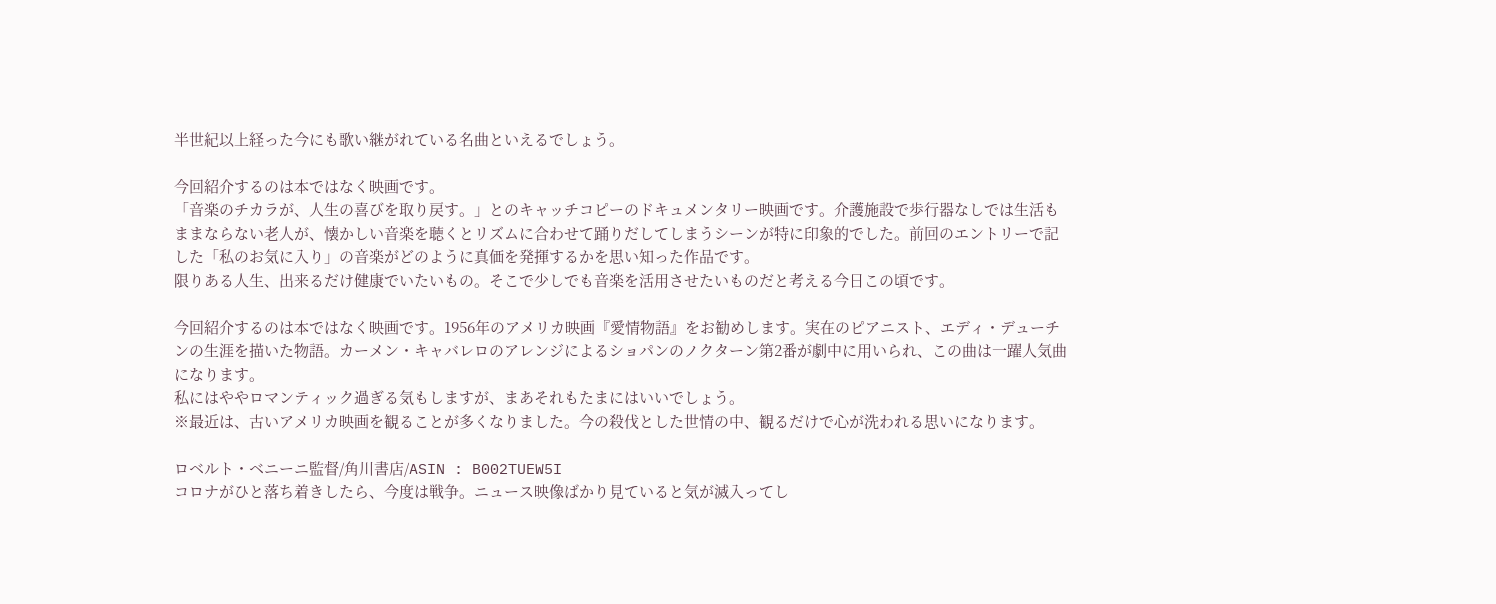半世紀以上経った今にも歌い継がれている名曲といえるでしょう。

今回紹介するのは本ではなく映画です。
「音楽のチカラが、人生の喜びを取り戻す。」とのキャッチコピーのドキュメンタリー映画です。介護施設で歩行器なしでは生活もままならない老人が、懐かしい音楽を聴くとリズムに合わせて踊りだしてしまうシーンが特に印象的でした。前回のエントリーで記した「私のお気に入り」の音楽がどのように真価を発揮するかを思い知った作品です。
限りある人生、出来るだけ健康でいたいもの。そこで少しでも音楽を活用させたいものだと考える今日この頃です。

今回紹介するのは本ではなく映画です。1956年のアメリカ映画『愛情物語』をお勧めします。実在のピアニスト、エディ・デューチンの生涯を描いた物語。カーメン・キャバレロのアレンジによるショパンのノクターン第2番が劇中に用いられ、この曲は一躍人気曲になります。
私にはややロマンティック過ぎる気もしますが、まあそれもたまにはいいでしょう。
※最近は、古いアメリカ映画を観ることが多くなりました。今の殺伐とした世情の中、観るだけで心が洗われる思いになります。

ロベルト・ベニーニ監督/角川書店/ASIN : B002TUEW5I
コロナがひと落ち着きしたら、今度は戦争。ニュース映像ばかり見ていると気が滅入ってし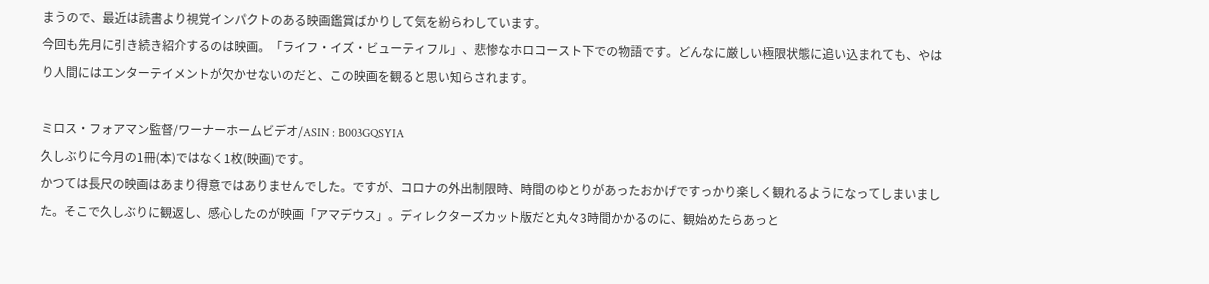まうので、最近は読書より視覚インパクトのある映画鑑賞ばかりして気を紛らわしています。
今回も先月に引き続き紹介するのは映画。「ライフ・イズ・ビューティフル」、悲惨なホロコースト下での物語です。どんなに厳しい極限状態に追い込まれても、やはり人間にはエンターテイメントが欠かせないのだと、この映画を観ると思い知らされます。

ミロス・フォアマン監督/ワーナーホームビデオ/ASIN : B003GQSYIA
久しぶりに今月の1冊(本)ではなく1枚(映画)です。
かつては長尺の映画はあまり得意ではありませんでした。ですが、コロナの外出制限時、時間のゆとりがあったおかげですっかり楽しく観れるようになってしまいました。そこで久しぶりに観返し、感心したのが映画「アマデウス」。ディレクターズカット版だと丸々3時間かかるのに、観始めたらあっと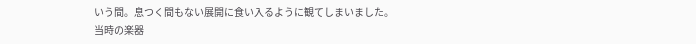いう間。息つく間もない展開に食い入るように観てしまいました。
当時の楽器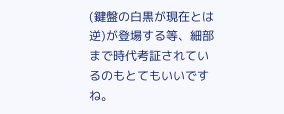(鍵盤の白黒が現在とは逆)が登場する等、細部まで時代考証されているのもとてもいいですね。